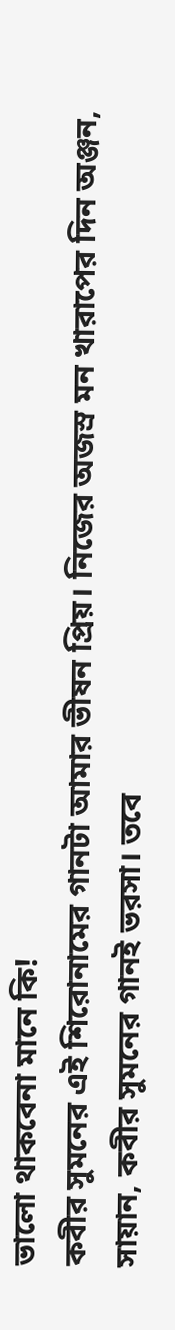ভালো থাকবেনা মানে কি!
কবীর সুমনের এই শিরোনামের গানটা আমার ভীষন প্রিয়। নিজের অজস্র মন খারাপের দিন অঞ্জন, সায়ান, কবীর সুমনের গানই ভরসা। তবে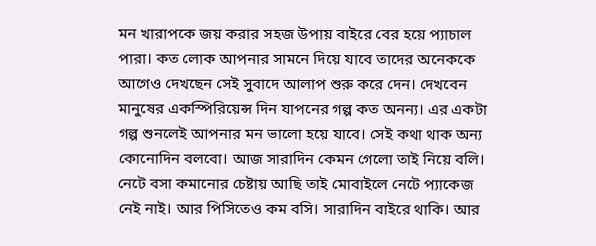মন খারাপকে জয় করার সহজ উপায় বাইরে বের হয়ে প্যাচাল পারা। কত লোক আপনার সামনে দিয়ে যাবে তাদের অনেককে আগেও দেখছেন সেই সুবাদে আলাপ শুরু করে দেন। দেখবেন মানুষের একস্পিরিয়েন্স দিন যাপনের গল্প কত অনন্য। এর একটা গল্প শুনলেই আপনার মন ভালো হয়ে যাবে। সেই কথা থাক অন্য কোনোদিন বলবো। আজ সারাদিন কেমন গেলো তাই নিয়ে বলি।
নেটে বসা কমানোর চেষ্টায় আছি তাই মোবাইলে নেটে প্যাকেজ নেই নাই। আর পিসিতেও কম বসি। সারাদিন বাইরে থাকি। আর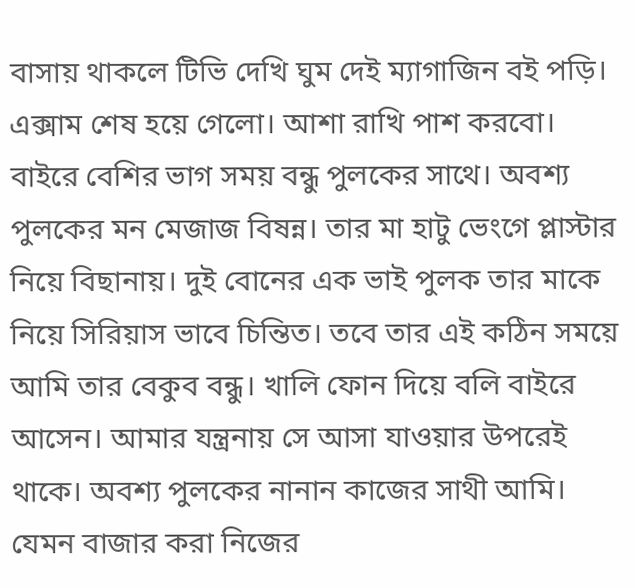বাসায় থাকলে টিভি দেখি ঘুম দেই ম্যাগাজিন বই পড়ি। এক্সাম শেষ হয়ে গেলো। আশা রাখি পাশ করবো। বাইরে বেশির ভাগ সময় বন্ধু পুলকের সাথে। অবশ্য পুলকের মন মেজাজ বিষন্ন। তার মা হাটু ভেংগে প্লাস্টার নিয়ে বিছানায়। দুই বোনের এক ভাই পুলক তার মাকে নিয়ে সিরিয়াস ভাবে চিন্তিত। তবে তার এই কঠিন সময়ে আমি তার বেকুব বন্ধু। খালি ফোন দিয়ে বলি বাইরে আসেন। আমার যন্ত্রনায় সে আসা যাওয়ার উপরেই থাকে। অবশ্য পুলকের নানান কাজের সাথী আমি। যেমন বাজার করা নিজের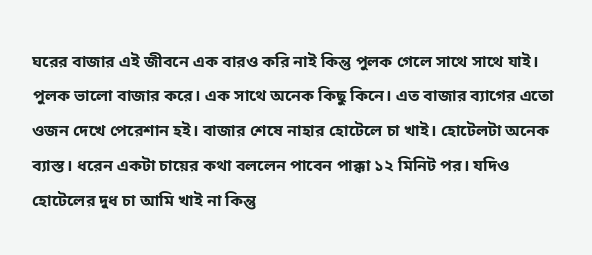ঘরের বাজার এই জীবনে এক বারও করি নাই কিন্তু পুলক গেলে সাথে সাথে যাই। পুলক ভালো বাজার করে। এক সাথে অনেক কিছু কিনে। এত বাজার ব্যাগের এতো ওজন দেখে পেরেশান হই। বাজার শেষে নাহার হোটেলে চা খাই। হোটেলটা অনেক ব্যাস্ত। ধরেন একটা চায়ের কথা বললেন পাবেন পাক্কা ১২ মিনিট পর। যদিও হোটেলের দুধ চা আমি খাই না কিন্তু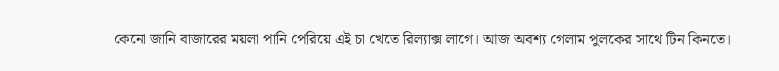কেনো জানি বাজারের ময়লা পানি পেরিয়ে এই চা খেতে রিল্যাক্স লাগে। আজ অবশ্য গেলাম পুলকের সাথে টিন কিনতে।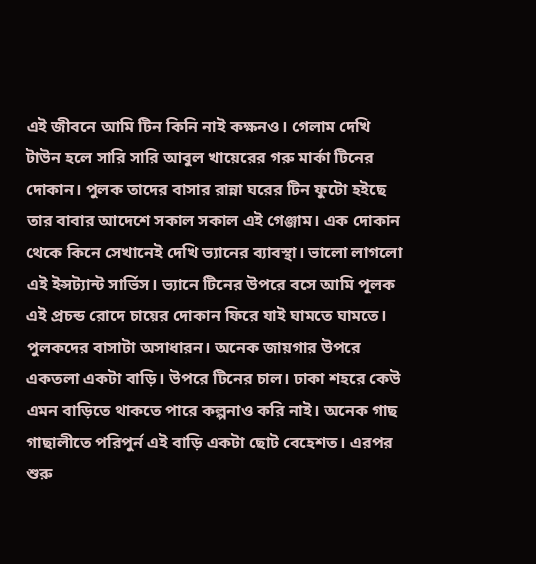এই জীবনে আমি টিন কিনি নাই কক্ষনও। গেলাম দেখি টাউন হলে সারি সারি আবুল খায়েরের গরু মার্কা টিনের দোকান। পুলক তাদের বাসার রান্না ঘরের টিন ফুটো হইছে তার বাবার আদেশে সকাল সকাল এই গেঞ্জাম। এক দোকান থেকে কিনে সেখানেই দেখি ভ্যানের ব্যাবস্থা। ভালো লাগলো এই ইন্সট্যান্ট সার্ভিস। ভ্যানে টিনের উপরে বসে আমি পূলক এই প্রচন্ড রোদে চায়ের দোকান ফিরে যাই ঘামতে ঘামতে। পুলকদের বাসাটা অসাধারন। অনেক জায়গার উপরে একতলা একটা বাড়ি। উপরে টিনের চাল। ঢাকা শহরে কেউ এমন বাড়িতে থাকতে পারে কল্পনাও করি নাই। অনেক গাছ গাছালীতে পরিপুর্ন এই বাড়ি একটা ছোট বেহেশত। এরপর শুরু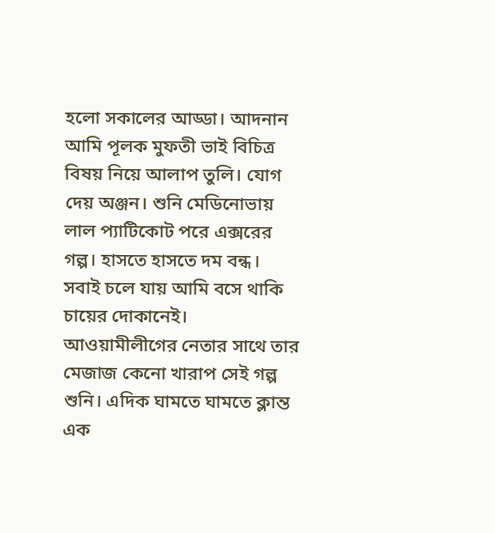হলো সকালের আড্ডা। আদনান আমি পূলক মুফতী ভাই বিচিত্র বিষয় নিয়ে আলাপ তুলি। যোগ দেয় অঞ্জন। শুনি মেডিনোভায় লাল প্যাটিকোট পরে এক্সরের গল্প। হাসতে হাসতে দম বন্ধ। সবাই চলে যায় আমি বসে থাকি চায়ের দোকানেই। আওয়ামীলীগের নেতার সাথে তার মেজাজ কেনো খারাপ সেই গল্প শুনি। এদিক ঘামতে ঘামতে ক্লান্ত এক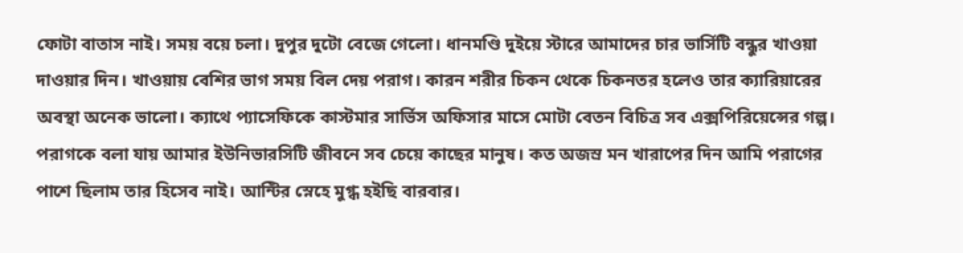ফোটা বাতাস নাই। সময় বয়ে চলা। দুপুর দুটো বেজে গেলো। ধানমণ্ডি দুইয়ে স্টারে আমাদের চার ভার্সিটি বন্ধুর খাওয়া দাওয়ার দিন। খাওয়ায় বেশির ভাগ সময় বিল দেয় পরাগ। কারন শরীর চিকন থেকে চিকনতর হলেও তার ক্যারিয়ারের অবস্থা অনেক ভালো। ক্যাথে প্যাসেফিকে কাস্টমার সার্ভিস অফিসার মাসে মোটা বেতন বিচিত্র সব এক্সপিরিয়েন্সের গল্প। পরাগকে বলা যায় আমার ইউনিভারসিটি জীবনে সব চেয়ে কাছের মানুষ। কত অজস্র মন খারাপের দিন আমি পরাগের পাশে ছিলাম তার হিসেব নাই। আন্টির স্নেহে মুগ্ধ হইছি বারবার।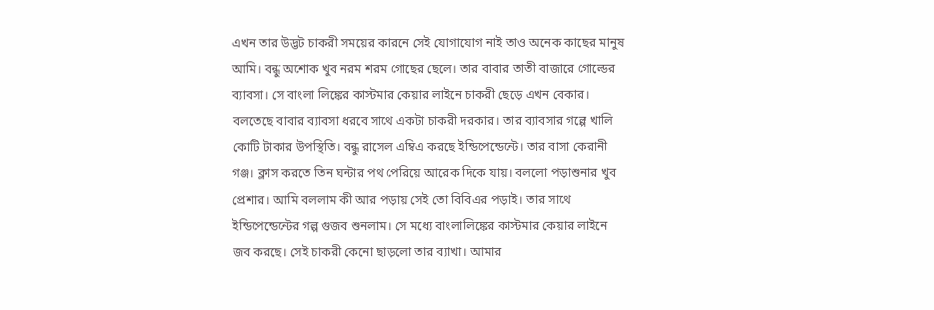এখন তার উদ্ভট চাকরী সময়ের কারনে সেই যোগাযোগ নাই তাও অনেক কাছের মানুষ আমি। বন্ধু অশোক খুব নরম শরম গোছের ছেলে। তার বাবার তাতী বাজারে গোল্ডের ব্যাবসা। সে বাংলা লিঙ্কের কাস্টমার কেয়ার লাইনে চাকরী ছেড়ে এখন বেকার। বলতেছে বাবার ব্যাবসা ধরবে সাথে একটা চাকরী দরকার। তার ব্যাবসার গল্পে খালি কোটি টাকার উপস্থিতি। বন্ধু রাসেল এম্বিএ করছে ইন্ডিপেন্ডেন্টে। তার বাসা কেরানী গঞ্জ। ক্লাস করতে তিন ঘন্টার পথ পেরিয়ে আরেক দিকে যায়। বললো পড়াশুনার খুব প্রেশার। আমি বললাম কী আর পড়ায় সেই তো বিবিএর পড়াই। তার সাথে ইন্ডিপেন্ডেন্টের গল্প গুজব শুনলাম। সে মধ্যে বাংলালিঙ্কের কাস্টমার কেয়ার লাইনে জব করছে। সেই চাকরী কেনো ছাড়লো তার ব্যাখা। আমার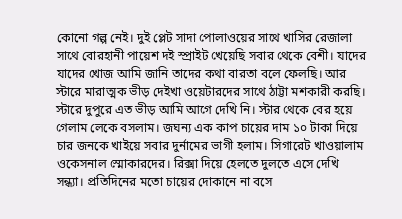কোনো গল্প নেই। দুই প্লেট সাদা পোলাওয়ের সাথে খাসির রেজালা সাথে বোরহানী পায়েশ দই স্প্রাইট খেয়েছি সবার থেকে বেশী। যাদের যাদের খোজ আমি জানি তাদের কথা বারতা বলে ফেলছি। আর স্টারে মারাত্মক ভীড় দেইখা ওয়েটারদের সাথে ঠাট্টা মশকারী করছি। স্টারে দুপুরে এত ভীড় আমি আগে দেখি নি। স্টার থেকে বের হয়ে গেলাম লেকে বসলাম। জঘন্য এক কাপ চায়ের দাম ১০ টাকা দিয়ে চার জনকে খাইয়ে সবার দুর্নামের ভাগী হলাম। সিগারেট খাওয়ালাম ওকেসনাল স্মোকারদের। রিক্সা দিয়ে হেলতে দুলতে এসে দেখি সন্ধ্যা। প্রতিদিনের মতো চায়ের দোকানে না বসে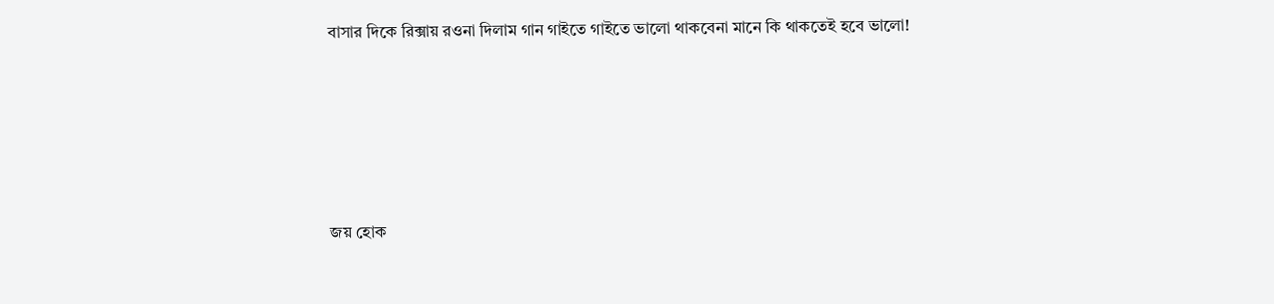বাসার দিকে রিক্সায় রওনা দিলাম গান গাইতে গাইতে ভালো থাকবেনা মানে কি থাকতেই হবে ভালো!





জয় হোক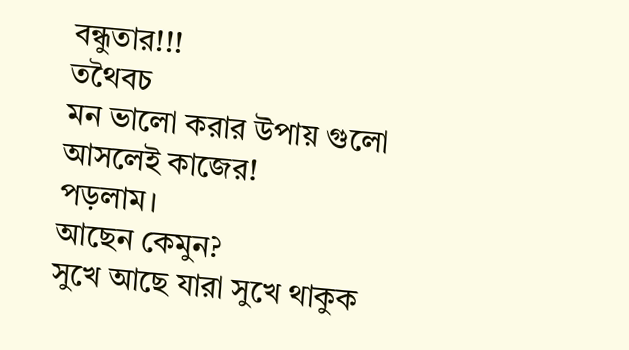বন্ধুতার!!!
তথৈবচ
মন ভালো করার উপায় গুলো আসলেই কাজের!
পড়লাম।
আছেন কেমুন?
সুখে আছে যারা সুখে থাকুক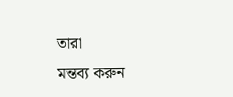তারা
মন্তব্য করুন